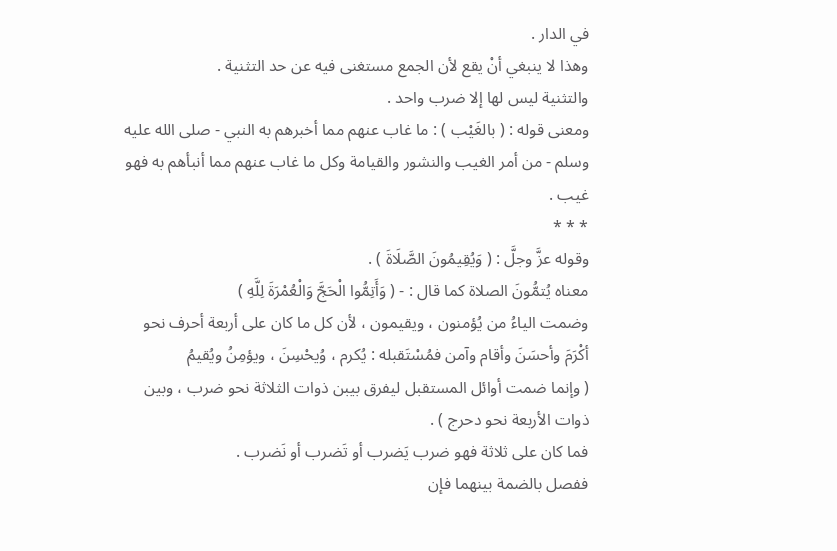في الدار .
وهذا لا ينبغي أنْ يقع لأن الجمع مستغنى فيه عن حد التثنية .
والتثنية ليس لها إلا ضرب واحد .
ومعنى قوله : ( بالغَيْب ) : ما غاب عنهم مما أخبرهم به النبي - صلى الله عليه وسلم - من أمر الغيب والنشور والقيامة وكل ما غاب عنهم مما أنبأهم به فهو غيب .
* * *
وقوله عزَّ وجلَّ : ( وَيُقِيمُونَ الصَّلَاةَ ) .
معناه يُتمُّونَ الصلاة كما قال : - ( وَأَتِمُّوا الْحَجَّ وَالْعُمْرَةَ لِلَّهِ )
وضمت الياءُ من يُؤمنون ، ويقيمون ، لأن كل ما كان على أربعة أحرف نحو أكْرَمَ وأحسَنَ وأقام وآمن فمُسْتَقبله : يُكرم ، وُيحْسِنَ ، ويؤمِنُ ويُقيمُ
( وإنما ضمت أوائل المستقبل ليفرق بيبن ذوات الثلاثة نحو ضرب ، وبين ذوات الأربعة نحو دحرج ) .
فما كان على ثلاثة فهو ضرب يَضرب أو تَضرب أو نَضرب .
ففصل بالضمة بينهما فإن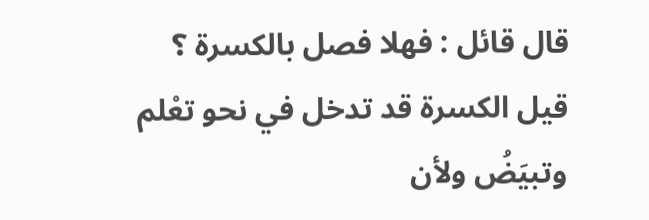قال قائل : فهلا فصل بالكسرة ؟
قيل الكسرة قد تدخل في نحو تعْلم وتبيَضُ ولأن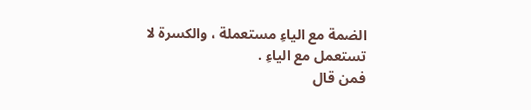الضمة مع الياءِ مستعملة ، والكسرة لا تستعمل مع الياءِ .
فمن قال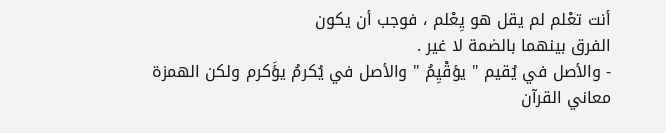أنت تعْلم لم يقل هو يِعْلم ، فوجب أن يكون
الفرق بينهما بالضمة لا غير .
- والأصل في يُقيم " يؤقْيِمُ " والأصل في يُكرمُ يؤَكرم ولكن الهمزة
معاني القرآن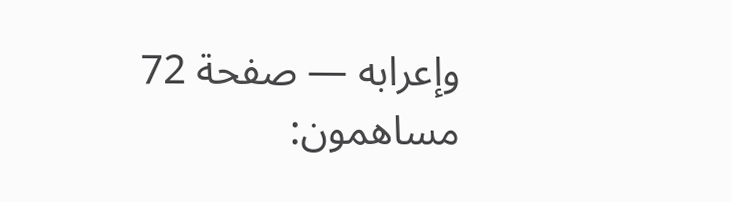وإعرابه — صفحة 72
مساهمون: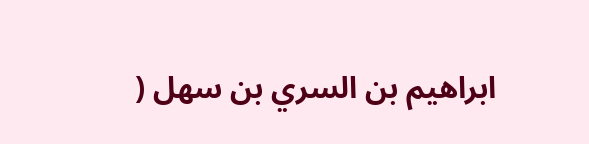ابراهيم بن السري بن سهل (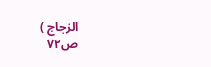الزجاج )
ص٧٢